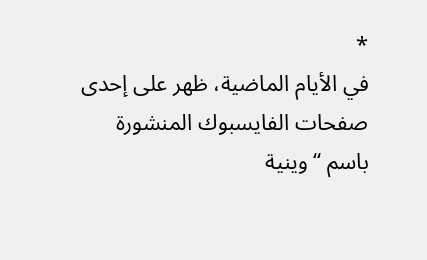*
في الأيام الماضية، ظهر على إحدى صفحات الفايسبوك المنشورة باسم “وينية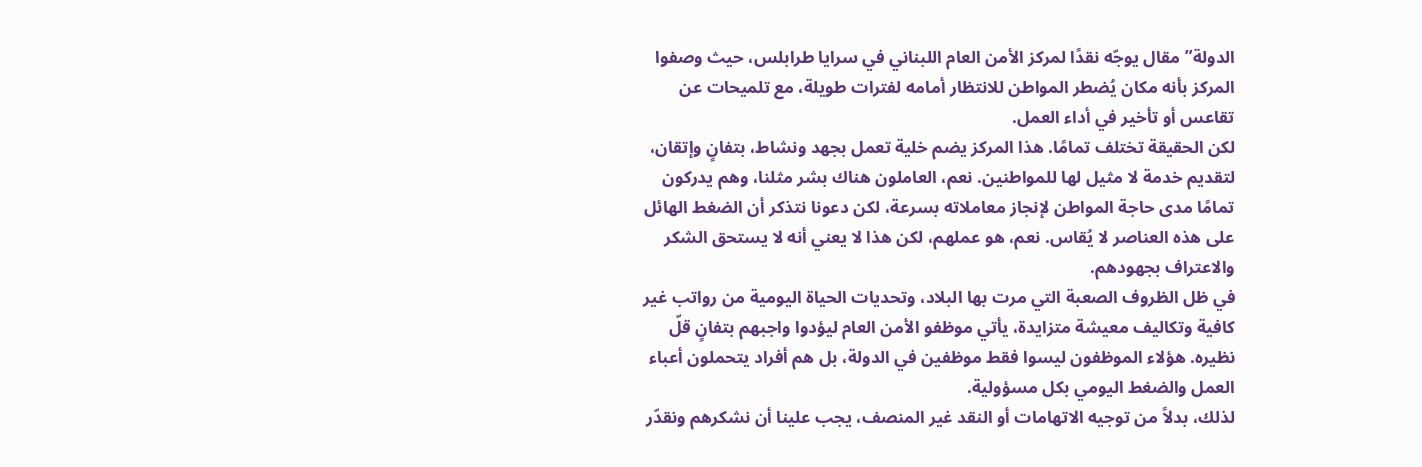الدولة” مقال يوجّه نقدًا لمركز الأمن العام اللبناني في سرايا طرابلس، حيث وصفوا المركز بأنه مكان يُضطر المواطن للانتظار أمامه لفترات طويلة، مع تلميحات عن تقاعس أو تأخير في أداء العمل.
لكن الحقيقة تختلف تمامًا. هذا المركز يضم خلية تعمل بجهد ونشاط، بتفانٍ وإتقان، لتقديم خدمة لا مثيل لها للمواطنين. نعم، العاملون هناك بشر مثلنا، وهم يدركون تمامًا مدى حاجة المواطن لإنجاز معاملاته بسرعة، لكن دعونا نتذكر أن الضغط الهائل على هذه العناصر لا يُقاس. نعم، هو عملهم، لكن هذا لا يعني أنه لا يستحق الشكر والاعتراف بجهودهم.
في ظل الظروف الصعبة التي مرت بها البلاد، وتحديات الحياة اليومية من رواتب غير كافية وتكاليف معيشة متزايدة، يأتي موظفو الأمن العام ليؤدوا واجبهم بتفانٍ قلّ نظيره. هؤلاء الموظفون ليسوا فقط موظفين في الدولة، بل هم أفراد يتحملون أعباء العمل والضغط اليومي بكل مسؤولية.
لذلك، بدلاً من توجيه الاتهامات أو النقد غير المنصف، يجب علينا أن نشكرهم ونقدّر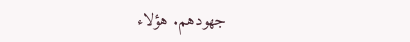جهودهم. هؤلاء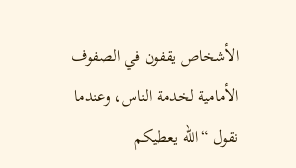الأشخاص يقفون في الصفوف الأمامية لخدمة الناس، وعندما نقول “الله يعطيكم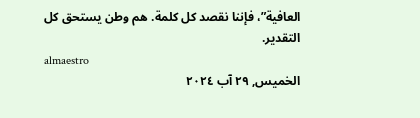العافية”، فإننا نقصد كل كلمة. هم وطن يستحق كل التقدير.
almaestro
الخميس, ٢٩ آب ٢٠٢٤